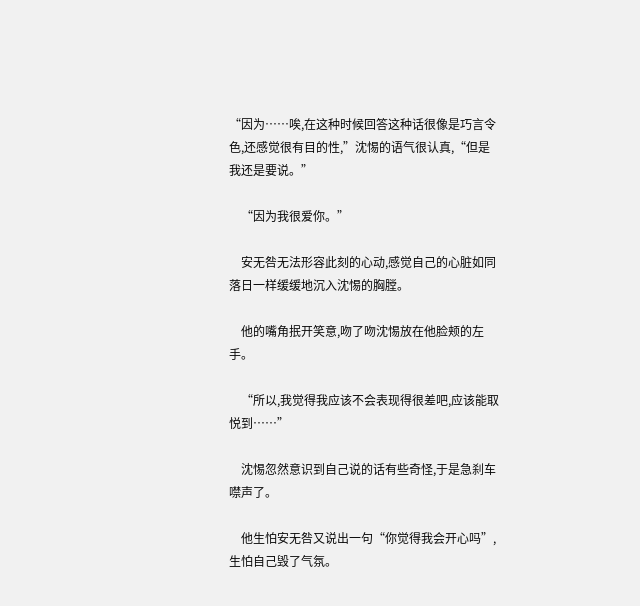“因为……唉,在这种时候回答这种话很像是巧言令色,还感觉很有目的性,”沈惕的语气很认真,“但是我还是要说。”

    “因为我很爱你。”

    安无咎无法形容此刻的心动,感觉自己的心脏如同落日一样缓缓地沉入沈惕的胸膛。

    他的嘴角抿开笑意,吻了吻沈惕放在他脸颊的左手。

    “所以,我觉得我应该不会表现得很差吧,应该能取悦到……”

    沈惕忽然意识到自己说的话有些奇怪,于是急刹车噤声了。

    他生怕安无咎又说出一句“你觉得我会开心吗”,生怕自己毁了气氛。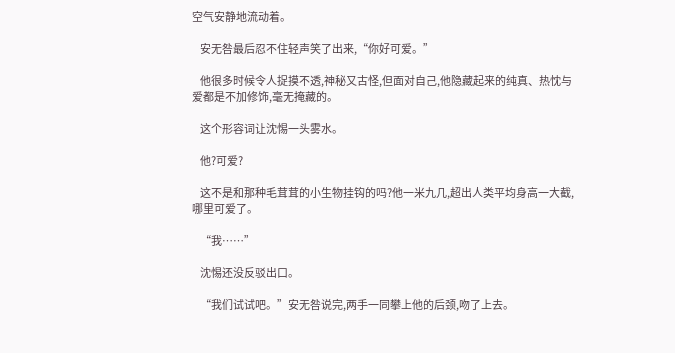空气安静地流动着。

    安无咎最后忍不住轻声笑了出来,“你好可爱。”

    他很多时候令人捉摸不透,神秘又古怪,但面对自己,他隐藏起来的纯真、热忱与爱都是不加修饰,毫无掩藏的。

    这个形容词让沈惕一头雾水。

    他?可爱?

    这不是和那种毛茸茸的小生物挂钩的吗?他一米九几,超出人类平均身高一大截,哪里可爱了。

    “我……”

    沈惕还没反驳出口。

    “我们试试吧。”安无咎说完,两手一同攀上他的后颈,吻了上去。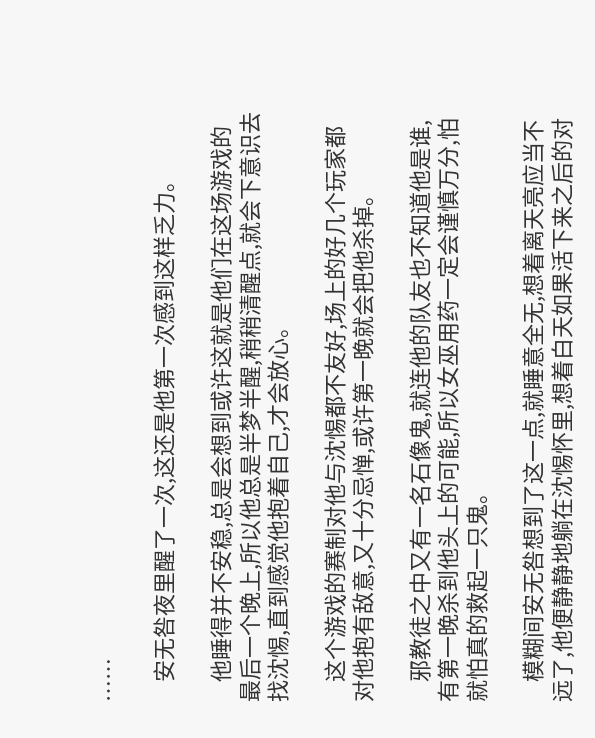……

    安无咎夜里醒了一次,这还是他第一次感到这样乏力。

    他睡得并不安稳,总是会想到或许这就是他们在这场游戏的最后一个晚上,所以他总是半梦半醒,稍稍清醒点,就会下意识去找沈惕,直到感觉他抱着自己,才会放心。

    这个游戏的赛制对他与沈惕都不友好,场上的好几个玩家都对他抱有敌意,又十分忌惮,或许第一晚就会把他杀掉。

    邪教徒之中又有一名石像鬼,就连他的队友也不知道他是谁,有第一晚杀到他头上的可能,所以女巫用药一定会谨慎万分,怕就怕真的救起一只鬼。

    模糊间安无咎想到了这一点,就睡意全无,想着离天亮应当不远了,他便静静地躺在沈惕怀里,想着白天如果活下来之后的对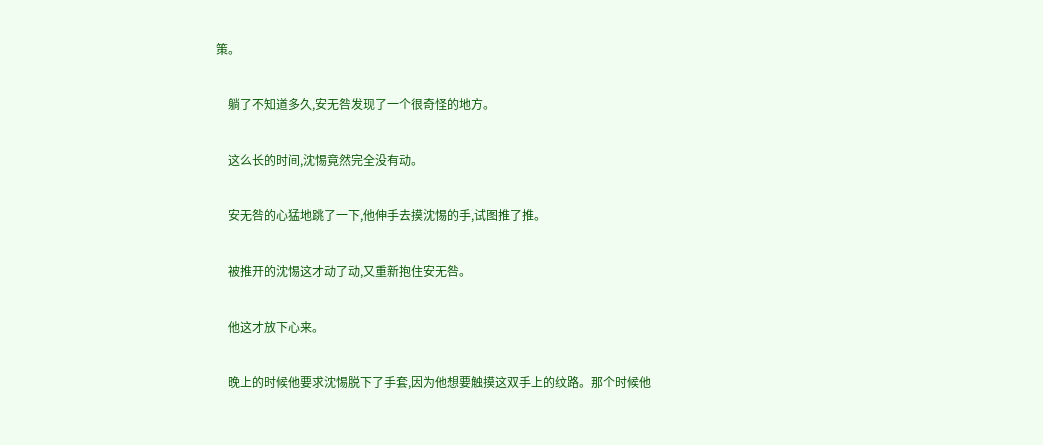策。

    躺了不知道多久,安无咎发现了一个很奇怪的地方。

    这么长的时间,沈惕竟然完全没有动。

    安无咎的心猛地跳了一下,他伸手去摸沈惕的手,试图推了推。

    被推开的沈惕这才动了动,又重新抱住安无咎。

    他这才放下心来。

    晚上的时候他要求沈惕脱下了手套,因为他想要触摸这双手上的纹路。那个时候他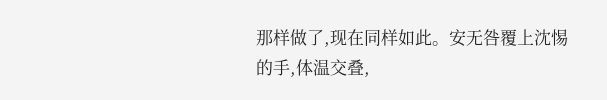那样做了,现在同样如此。安无咎覆上沈惕的手,体温交叠,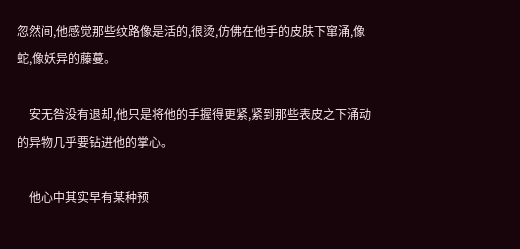忽然间,他感觉那些纹路像是活的,很烫,仿佛在他手的皮肤下窜涌,像蛇,像妖异的藤蔓。

    安无咎没有退却,他只是将他的手握得更紧,紧到那些表皮之下涌动的异物几乎要钻进他的掌心。

    他心中其实早有某种预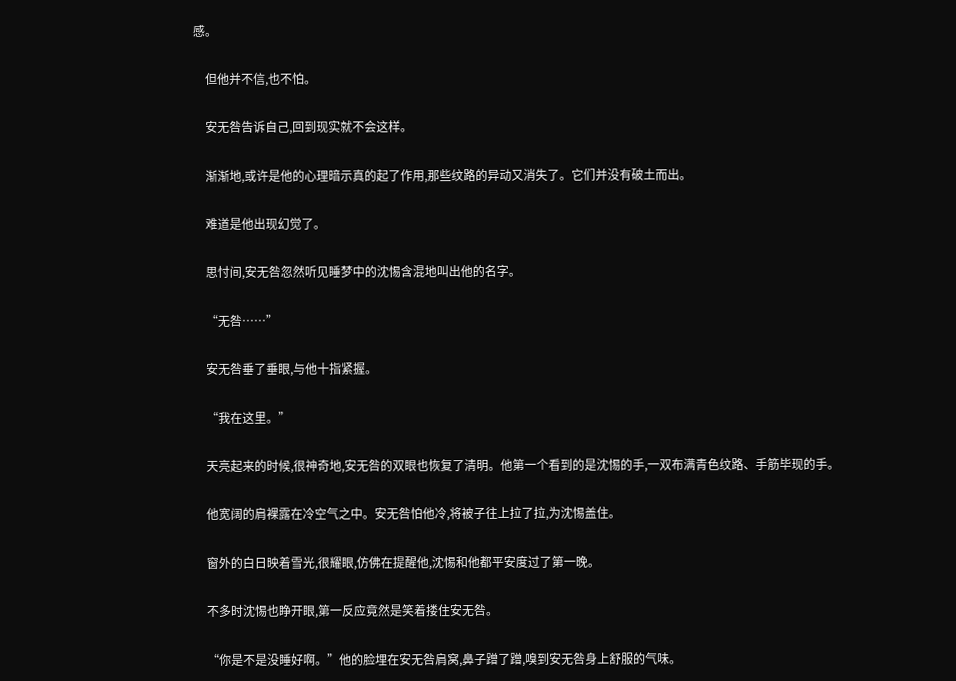感。

    但他并不信,也不怕。

    安无咎告诉自己,回到现实就不会这样。

    渐渐地,或许是他的心理暗示真的起了作用,那些纹路的异动又消失了。它们并没有破土而出。

    难道是他出现幻觉了。

    思忖间,安无咎忽然听见睡梦中的沈惕含混地叫出他的名字。

    “无咎……”

    安无咎垂了垂眼,与他十指紧握。

    “我在这里。”

    天亮起来的时候,很神奇地,安无咎的双眼也恢复了清明。他第一个看到的是沈惕的手,一双布满青色纹路、手筋毕现的手。

    他宽阔的肩裸露在冷空气之中。安无咎怕他冷,将被子往上拉了拉,为沈惕盖住。

    窗外的白日映着雪光,很耀眼,仿佛在提醒他,沈惕和他都平安度过了第一晚。

    不多时沈惕也睁开眼,第一反应竟然是笑着搂住安无咎。

    “你是不是没睡好啊。”他的脸埋在安无咎肩窝,鼻子蹭了蹭,嗅到安无咎身上舒服的气味。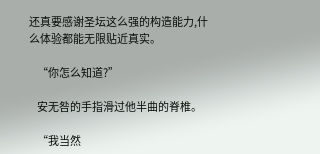还真要感谢圣坛这么强的构造能力,什么体验都能无限贴近真实。

    “你怎么知道?”

    安无咎的手指滑过他半曲的脊椎。

    “我当然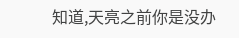知道,天亮之前你是没办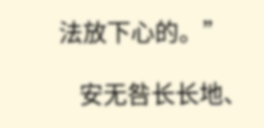法放下心的。”

    安无咎长长地、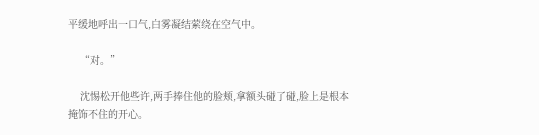平缓地呼出一口气,白雾凝结萦绕在空气中。

    “对。”

    沈惕松开他些许,两手捧住他的脸颊,拿额头碰了碰,脸上是根本掩饰不住的开心。